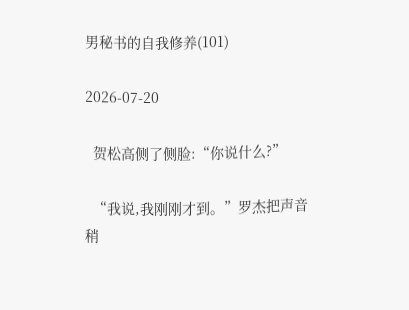男秘书的自我修养(101)

2026-07-20

  贺松高侧了侧脸:“你说什么?”

  “我说,我刚刚才到。”罗杰把声音稍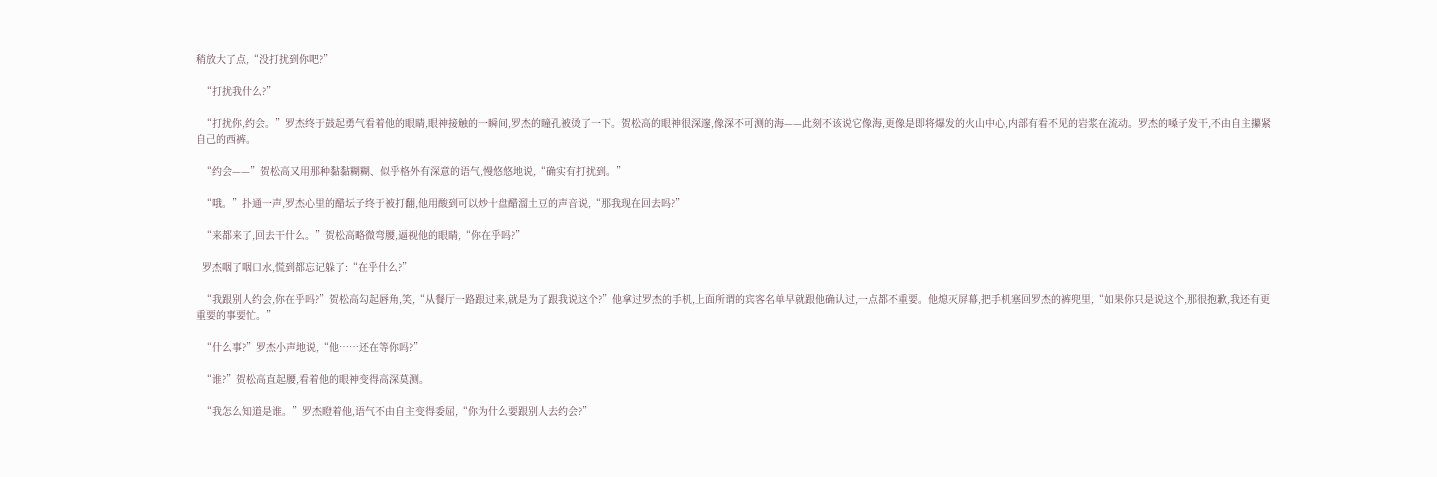稍放大了点,“没打扰到你吧?”

  “打扰我什么?”

  “打扰你,约会。”罗杰终于鼓起勇气看着他的眼睛,眼神接触的一瞬间,罗杰的瞳孔被烫了一下。贺松高的眼神很深邃,像深不可测的海——此刻不该说它像海,更像是即将爆发的火山中心,内部有看不见的岩浆在流动。罗杰的嗓子发干,不由自主攥紧自己的西裤。

  “约会——”贺松高又用那种黏黏糊糊、似乎格外有深意的语气,慢悠悠地说,“确实有打扰到。”

  “哦。”扑通一声,罗杰心里的醋坛子终于被打翻,他用酸到可以炒十盘醋溜土豆的声音说,“那我现在回去吗?”

  “来都来了,回去干什么。”贺松高略微弯腰,逼视他的眼睛,“你在乎吗?”

  罗杰咽了咽口水,慌到都忘记躲了:“在乎什么?”

  “我跟别人约会,你在乎吗?”贺松高勾起唇角,笑,“从餐厅一路跟过来,就是为了跟我说这个?”他拿过罗杰的手机,上面所谓的宾客名单早就跟他确认过,一点都不重要。他熄灭屏幕,把手机塞回罗杰的裤兜里,“如果你只是说这个,那很抱歉,我还有更重要的事要忙。”

  “什么事?”罗杰小声地说,“他……还在等你吗?”

  “谁?”贺松高直起腰,看着他的眼神变得高深莫测。

  “我怎么知道是谁。”罗杰瞪着他,语气不由自主变得委屈,“你为什么要跟别人去约会?”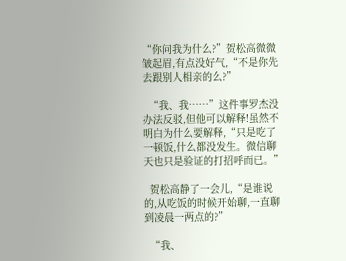“你问我为什么?”贺松高微微皱起眉,有点没好气,“不是你先去跟别人相亲的么?”

  “我、我……”这件事罗杰没办法反驳,但他可以解释!虽然不明白为什么要解释,“只是吃了一顿饭,什么都没发生。微信聊天也只是验证的打招呼而已。”

  贺松高静了一会儿,“是谁说的,从吃饭的时候开始聊,一直聊到凌晨一两点的?”

  “我、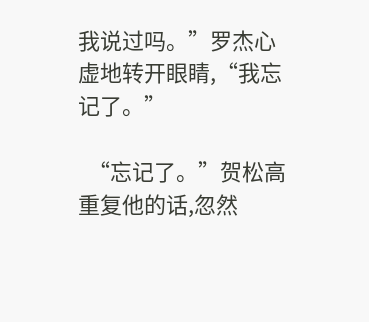我说过吗。”罗杰心虚地转开眼睛,“我忘记了。”

  “忘记了。”贺松高重复他的话,忽然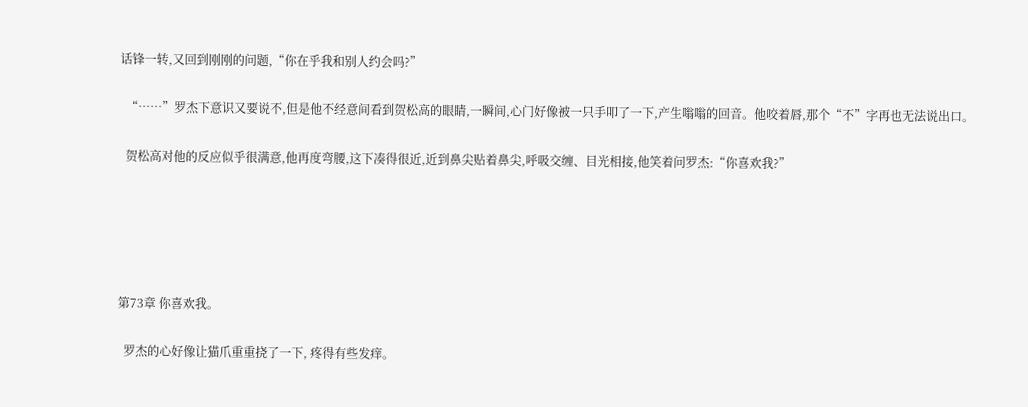话锋一转,又回到刚刚的问题,“你在乎我和别人约会吗?”

  “……”罗杰下意识又要说不,但是他不经意间看到贺松高的眼睛,一瞬间,心门好像被一只手叩了一下,产生嗡嗡的回音。他咬着唇,那个“不”字再也无法说出口。

  贺松高对他的反应似乎很满意,他再度弯腰,这下凑得很近,近到鼻尖贴着鼻尖,呼吸交缠、目光相接,他笑着问罗杰:“你喜欢我?”





第73章 你喜欢我。

  罗杰的心好像让猫爪重重挠了一下, 疼得有些发痒。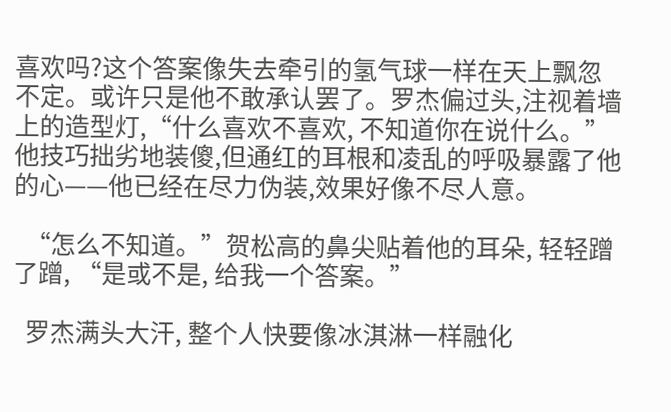喜欢吗?这个答案像失去牵引的氢气球一样在天上飘忽不定。或许只是他不敢承认罢了。罗杰偏过头,注视着墙上的造型灯,“什么喜欢不喜欢, 不知道你在说什么。”他技巧拙劣地装傻,但通红的耳根和凌乱的呼吸暴露了他的心——他已经在尽力伪装,效果好像不尽人意。

  “怎么不知道。”贺松高的鼻尖贴着他的耳朵, 轻轻蹭了蹭, “是或不是, 给我一个答案。”

  罗杰满头大汗, 整个人快要像冰淇淋一样融化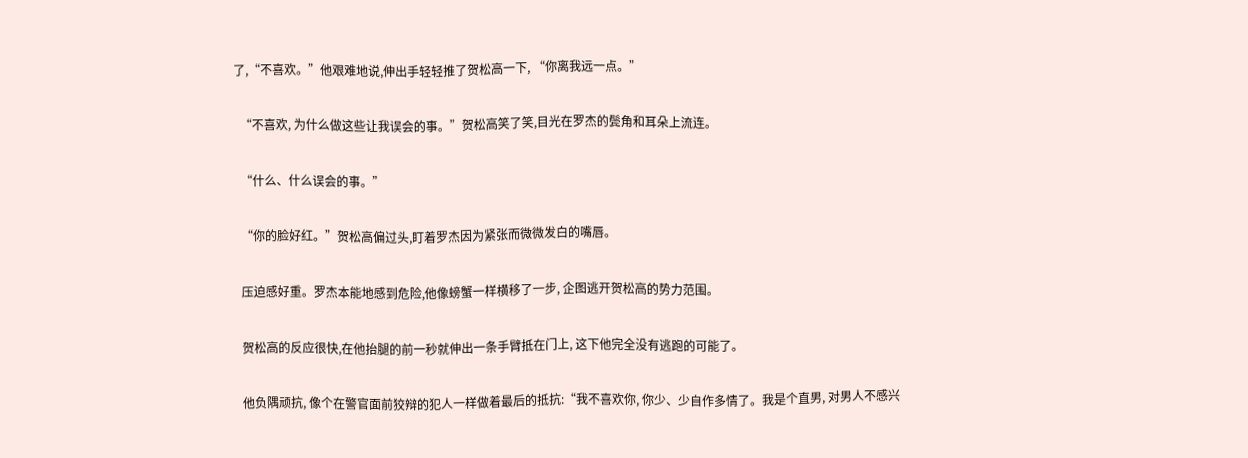了,“不喜欢。”他艰难地说,伸出手轻轻推了贺松高一下, “你离我远一点。”

  “不喜欢, 为什么做这些让我误会的事。”贺松高笑了笑,目光在罗杰的鬓角和耳朵上流连。

  “什么、什么误会的事。”

  “你的脸好红。”贺松高偏过头,盯着罗杰因为紧张而微微发白的嘴唇。

  压迫感好重。罗杰本能地感到危险,他像螃蟹一样横移了一步, 企图逃开贺松高的势力范围。

  贺松高的反应很快,在他抬腿的前一秒就伸出一条手臂抵在门上, 这下他完全没有逃跑的可能了。

  他负隅顽抗, 像个在警官面前狡辩的犯人一样做着最后的抵抗:“我不喜欢你, 你少、少自作多情了。我是个直男, 对男人不感兴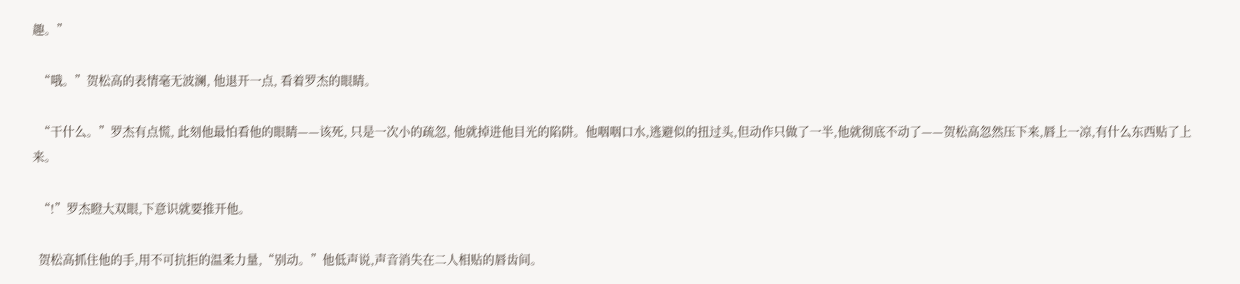趣。”

  “哦。”贺松高的表情毫无波澜, 他退开一点, 看着罗杰的眼睛。

  “干什么。”罗杰有点慌, 此刻他最怕看他的眼睛——该死, 只是一次小的疏忽, 他就掉进他目光的陷阱。他咽咽口水,逃避似的扭过头,但动作只做了一半,他就彻底不动了——贺松高忽然压下来,唇上一凉,有什么东西贴了上来。

  “!”罗杰瞪大双眼,下意识就要推开他。

  贺松高抓住他的手,用不可抗拒的温柔力量,“别动。”他低声说,声音消失在二人相贴的唇齿间。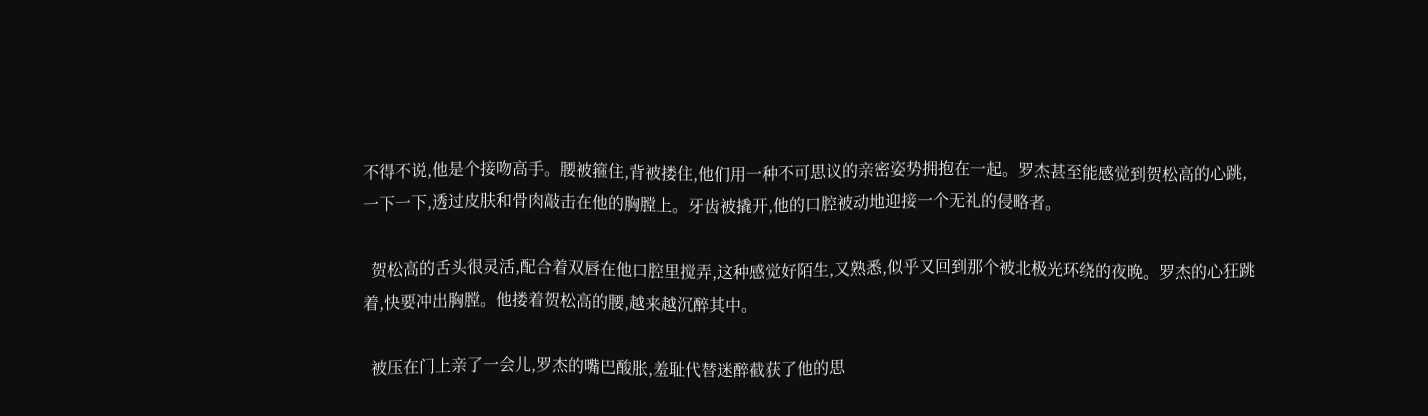不得不说,他是个接吻高手。腰被箍住,背被搂住,他们用一种不可思议的亲密姿势拥抱在一起。罗杰甚至能感觉到贺松高的心跳,一下一下,透过皮肤和骨肉敲击在他的胸膛上。牙齿被撬开,他的口腔被动地迎接一个无礼的侵略者。

  贺松高的舌头很灵活,配合着双唇在他口腔里搅弄,这种感觉好陌生,又熟悉,似乎又回到那个被北极光环绕的夜晚。罗杰的心狂跳着,快要冲出胸膛。他搂着贺松高的腰,越来越沉醉其中。

  被压在门上亲了一会儿,罗杰的嘴巴酸胀,羞耻代替迷醉截获了他的思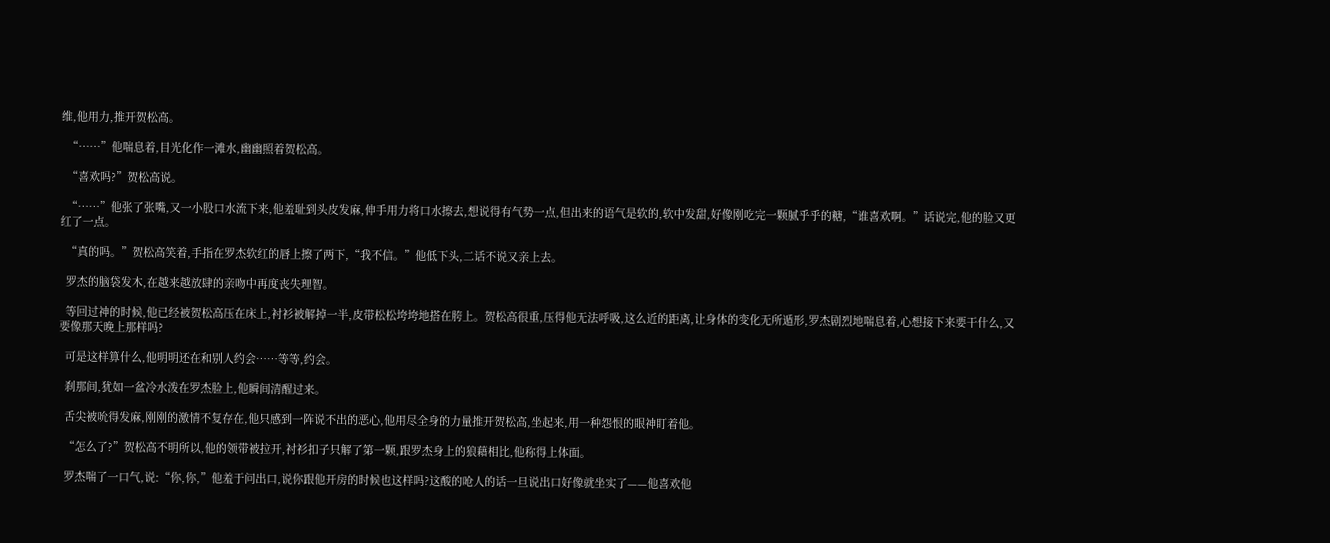维,他用力,推开贺松高。

  “……”他喘息着,目光化作一滩水,幽幽照着贺松高。

  “喜欢吗?”贺松高说。

  “……”他张了张嘴,又一小股口水流下来,他羞耻到头皮发麻,伸手用力将口水擦去,想说得有气势一点,但出来的语气是软的,软中发甜,好像刚吃完一颗腻乎乎的糖,“谁喜欢啊。”话说完,他的脸又更红了一点。

  “真的吗。”贺松高笑着,手指在罗杰软红的唇上擦了两下,“我不信。”他低下头,二话不说又亲上去。

  罗杰的脑袋发木,在越来越放肆的亲吻中再度丧失理智。

  等回过神的时候,他已经被贺松高压在床上,衬衫被解掉一半,皮带松松垮垮地搭在胯上。贺松高很重,压得他无法呼吸,这么近的距离,让身体的变化无所遁形,罗杰剧烈地喘息着,心想接下来要干什么,又要像那天晚上那样吗?

  可是这样算什么,他明明还在和别人约会……等等,约会。

  刹那间,犹如一盆冷水泼在罗杰脸上,他瞬间清醒过来。

  舌尖被吮得发麻,刚刚的激情不复存在,他只感到一阵说不出的恶心,他用尽全身的力量推开贺松高,坐起来,用一种怨恨的眼神盯着他。

  “怎么了?”贺松高不明所以,他的领带被拉开,衬衫扣子只解了第一颗,跟罗杰身上的狼藉相比,他称得上体面。

  罗杰喘了一口气,说:“你,你,”他羞于问出口,说你跟他开房的时候也这样吗?这酸的呛人的话一旦说出口好像就坐实了——他喜欢他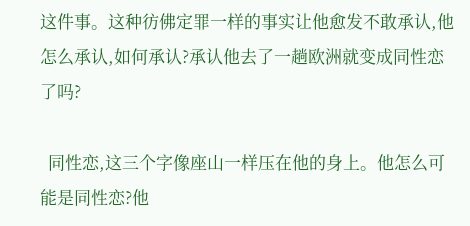这件事。这种彷佛定罪一样的事实让他愈发不敢承认,他怎么承认,如何承认?承认他去了一趟欧洲就变成同性恋了吗?

  同性恋,这三个字像座山一样压在他的身上。他怎么可能是同性恋?他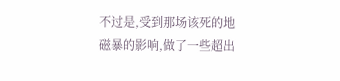不过是,受到那场该死的地磁暴的影响,做了一些超出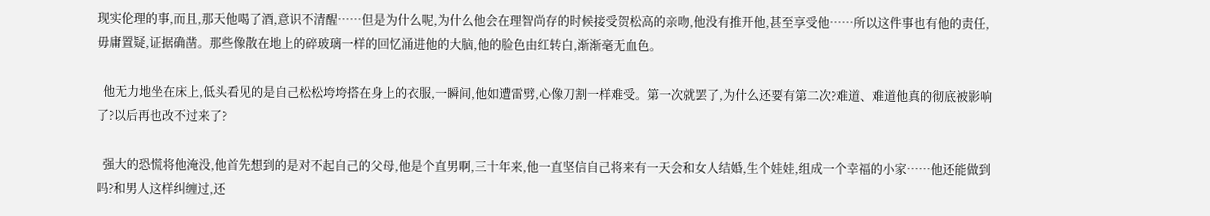现实伦理的事,而且,那天他喝了酒,意识不清醒……但是为什么呢,为什么他会在理智尚存的时候接受贺松高的亲吻,他没有推开他,甚至享受他……所以这件事也有他的责任,毋庸置疑,证据确凿。那些像散在地上的碎玻璃一样的回忆涌进他的大脑,他的脸色由红转白,渐渐毫无血色。

  他无力地坐在床上,低头看见的是自己松松垮垮搭在身上的衣服,一瞬间,他如遭雷劈,心像刀割一样难受。第一次就罢了,为什么还要有第二次?难道、难道他真的彻底被影响了?以后再也改不过来了?

  强大的恐慌将他淹没,他首先想到的是对不起自己的父母,他是个直男啊,三十年来,他一直坚信自己将来有一天会和女人结婚,生个娃娃,组成一个幸福的小家……他还能做到吗?和男人这样纠缠过,还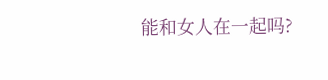能和女人在一起吗?